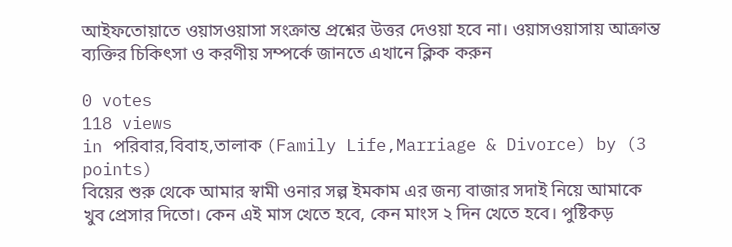আইফতোয়াতে ওয়াসওয়াসা সংক্রান্ত প্রশ্নের উত্তর দেওয়া হবে না। ওয়াসওয়াসায় আক্রান্ত ব্যক্তির চিকিৎসা ও করণীয় সম্পর্কে জানতে এখানে ক্লিক করুন

0 votes
118 views
in পরিবার,বিবাহ,তালাক (Family Life,Marriage & Divorce) by (3 points)
বিয়ের শুরু থেকে আমার স্বামী ওনার সল্প ইমকাম এর জন্য বাজার সদাই নিয়ে আমাকে খুব প্রেসার দিতো। কেন এই মাস খেতে হবে, কেন মাংস ২ দিন খেতে হবে। পুষ্টিকড়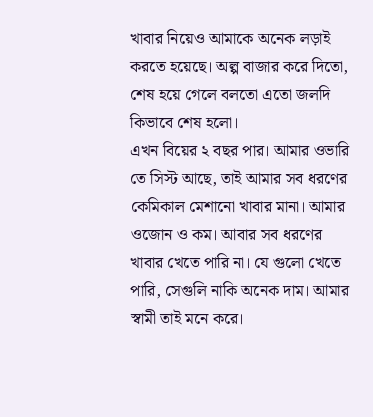খাবার নিয়েও আমাকে অনেক লড়াই করতে হয়েছে। অল্প বাজার করে দিতো, শেষ হয়ে গেলে বলতো এতো জলদি কিভাবে শেষ হলো।
এখন বিয়ের ২ বছর পার। আমার ওভারি তে সিস্ট আছে, তাই আমার সব ধরণের কেমিকাল মেশানো খাবার মানা। আমার ওজোন ও কম। আবার সব ধরণের খাবার খেতে পারি না। যে গুলো খেতে পারি, সেগুলি নাকি অনেক দাম। আমার স্বামী তাই মনে করে।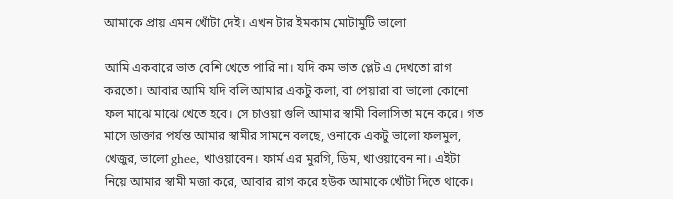আমাকে প্রায় এমন খোঁটা দেই। এখন টার ইমকাম মোটামুটি ভালো

আমি একবারে ভাত বেশি খেতে পারি না। যদি কম ভাত প্লেট এ দেখতো রাগ করতো। আবার আমি যদি বলি আমার একটু কলা, বা পেয়ারা বা ভালো কোনো ফল মাঝে মাঝে খেতে হবে। সে চাওয়া গুলি আমার স্বামী বিলাসিতা মনে করে। গত মাসে ডাক্তার পর্যন্ত আমার স্বামীর সামনে বলছে, ওনাকে একটু ভালো ফলমুল, খেজুর, ভালো ghee, খাওয়াবেন। ফার্ম এর মুরগি, ডিম, খাওয়াবেন না। এইটা নিয়ে আমার স্বামী মজা করে, আবার রাগ করে হউক আমাকে খোঁটা দিতে থাকে।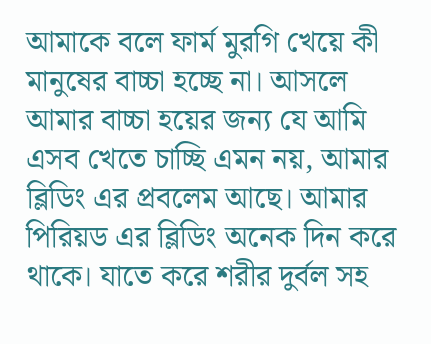আমাকে বলে ফার্ম মুরগি খেয়ে কী মানুষের বাচ্চা হচ্ছে না। আসলে আমার বাচ্চা হয়ের জন্য যে আমি এসব খেতে চাচ্ছি এমন নয়, আমার ব্লিডিং এর প্রবলেম আছে। আমার পিরিয়ড এর ব্লিডিং অনেক দিন করে থাকে। যাতে করে শরীর দুর্বল সহ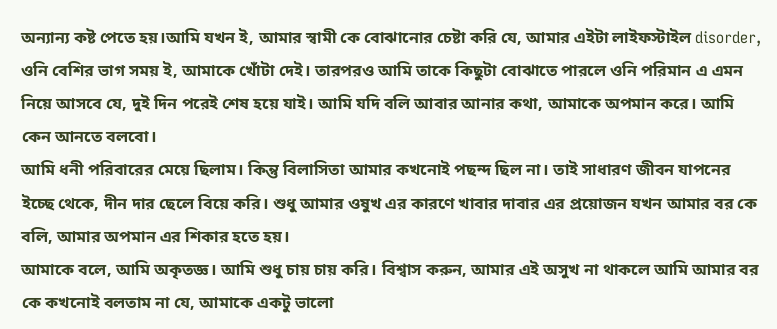অন্যান্য কষ্ট পেতে হয়।আমি যখন ই, আমার স্বামী কে বোঝানোর চেষ্টা করি যে, আমার এইটা লাইফস্টাইল disorder, ওনি বেশির ভাগ সময় ই, আমাকে খোঁটা দেই। তারপরও আমি তাকে কিছুটা বোঝাতে পারলে ওনি পরিমান এ এমন নিয়ে আসবে যে, দুই দিন পরেই শেষ হয়ে যাই। আমি যদি বলি আবার আনার কথা, আমাকে অপমান করে। আমি কেন আনতে বলবো।
আমি ধনী পরিবারের মেয়ে ছিলাম। কিন্তু বিলাসিতা আমার কখনোই পছন্দ ছিল না। তাই সাধারণ জীবন যাপনের ইচ্ছে থেকে, দীন দার ছেলে বিয়ে করি। শুধু আমার ওষুখ এর কারণে খাবার দাবার এর প্রয়োজন যখন আমার বর কে বলি, আমার অপমান এর শিকার হতে হয়।
আমাকে বলে, আমি অকৃতজ্ঞ। আমি শুধু চায় চায় করি। বিশ্বাস করুন, আমার এই অসুখ না থাকলে আমি আমার বর কে কখনোই বলতাম না যে, আমাকে একটু ভালো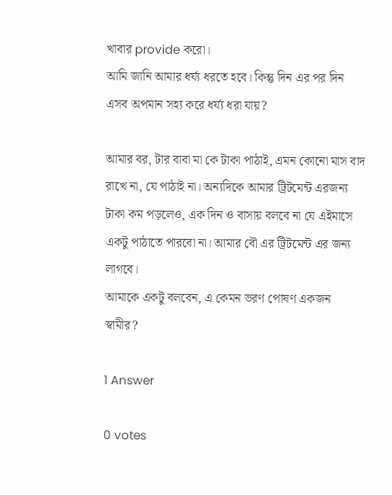খাবার provide করো।
আমি জানি আমার ধর্য্য ধরতে হবে। কিন্তু দিন এর পর দিন এসব অপমান সহ্য করে ধর্য্য ধরা যায়?

আমার বর, টার বাবা মা কে টাকা পাঠাই, এমন কোনো মাস বাদ রাখে না, যে পাঠাই না। অন্যদিকে আমার ট্রিটমেন্ট এরজন্য টাকা কম পড়লেও, এক দিন ও বাসায় বলবে না যে এইমাসে একটু পাঠাতে পারবো না। আমার বৌ এর ট্রিটমেন্ট এর জন্য লাগবে।
আমাকে একটু বলবেন, এ কেমন ভরণ পোষণ একজন স্বামীর?

1 Answer

0 votes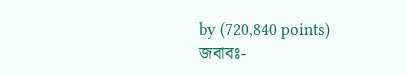by (720,840 points)
জবাবঃ-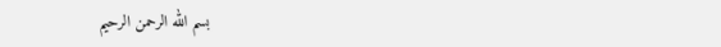بسم الله الرحمن الرحيم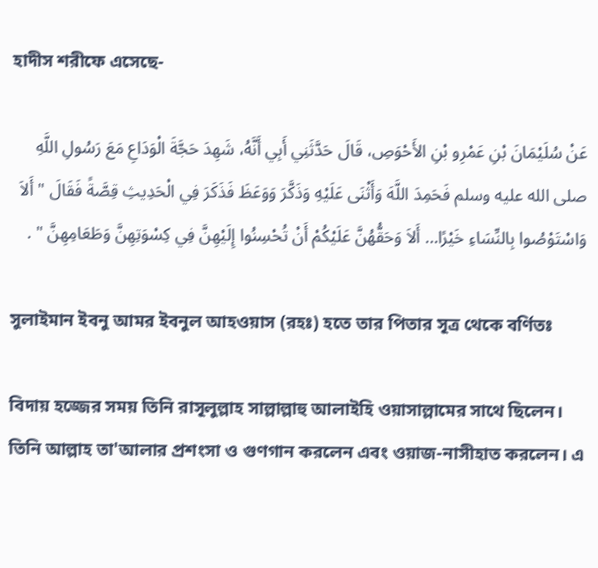হাদীস শরীফে এসেছে-

عَنْ سُلَيْمَانَ بْنِ عَمْرِو بْنِ الأَحْوَصِ، قَالَ حَدَّثَنِي أَبِي أَنَّهُ، شَهِدَ حَجَّةَ الْوَدَاعِ مَعَ رَسُولِ اللَّهِ صلى الله عليه وسلم فَحَمِدَ اللَّهَ وَأَثْنَى عَلَيْهِ وَذَكَّرَ وَوَعَظَ فَذَكَرَ فِي الْحَدِيثِ قِصَّةً فَقَالَ " أَلاَ وَاسْتَوْصُوا بِالنِّسَاءِ خَيْرًا… أَلاَ وَحَقُّهُنَّ عَلَيْكُمْ أَنْ تُحْسِنُوا إِلَيْهِنَّ فِي كِسْوَتِهِنَّ وَطَعَامِهِنَّ " .

সুলাইমান ইবনু আমর ইবনুল আহওয়াস (রহঃ) হতে তার পিতার সূত্র থেকে বর্ণিতঃ

বিদায় হজ্জের সময় তিনি রাসূলুল্লাহ সাল্লাল্লাহু আলাইহি ওয়াসাল্লামের সাথে ছিলেন। তিনি আল্লাহ তা'আলার প্রশংসা ও গুণগান করলেন এবং ওয়াজ-নাসীহাত করলেন। এ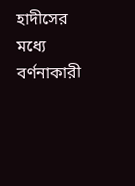হাদীসের মধ্যে বর্ণনাকারী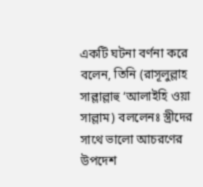একটি ঘটনা বর্ণনা করে বলেন, তিনি (রাসূলুল্লাহ সাল্লাল্লাহু ‘আলাইহি ওয়া সাল্লাম) বললেনঃ স্ত্রীদের সাথে ভালো আচরণের উপদেশ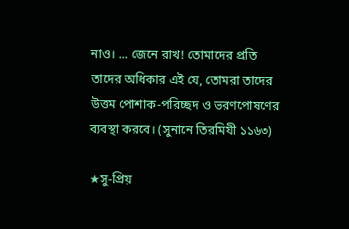নাও। ... জেনে রাখ! তোমাদের প্রতি তাদের অধিকার এই যে, তোমরা তাদের উত্তম পোশাক-পরিচ্ছদ ও ভরণপোষণের ব্যবস্থা করবে। (সুনানে তিরমিযী ১১৬৩)

★সু-প্রিয়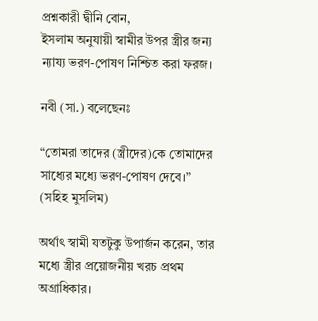প্রশ্নকারী দ্বীনি বোন,
ইসলাম অনুযায়ী স্বামীর উপর স্ত্রীর জন্য ন্যায্য ভরণ-পোষণ নিশ্চিত করা ফরজ।

নবী (সা.) বলেছেনঃ

“তোমরা তাদের (স্ত্রীদের)কে তোমাদের সাধ্যের মধ্যে ভরণ-পোষণ দেবে।”
(সহিহ মুসলিম)

অর্থাৎ স্বামী যতটুকু উপার্জন করেন, তার মধ্যে স্ত্রীর প্রয়োজনীয় খরচ প্রথম অগ্রাধিকার।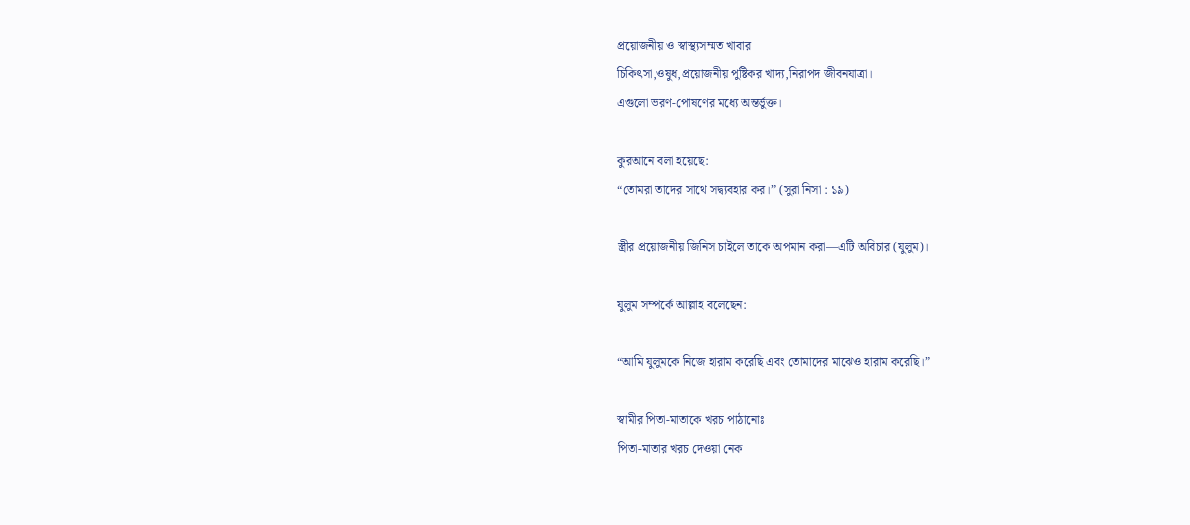প্রয়োজনীয় ও স্বাস্থ্যসম্মত খাবার
চিকিৎসা,ওষুধ,প্রয়োজনীয় পুষ্টিকর খাদ্য,নিরাপদ জীবনযাত্রা।
এগুলো ভরণ-পোষণের মধ্যে অন্তর্ভুক্ত।

কুরআনে বলা হয়েছে:
“তোমরা তাদের সাথে সদ্ব্যবহার কর।” (সুরা নিসা : ১৯)

স্ত্রীর প্রয়োজনীয় জিনিস চাইলে তাকে অপমান করা—এটি অবিচার (যুলুম)।

যুলুম সম্পর্কে আল্লাহ বলেছেন:

“আমি যুলুমকে নিজে হারাম করেছি এবং তোমাদের মাঝেও হারাম করেছি।”

স্বামীর পিতা-মাতাকে খরচ পাঠানোঃ
পিতা-মাতার খরচ দেওয়া নেক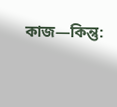কাজ—কিন্তু: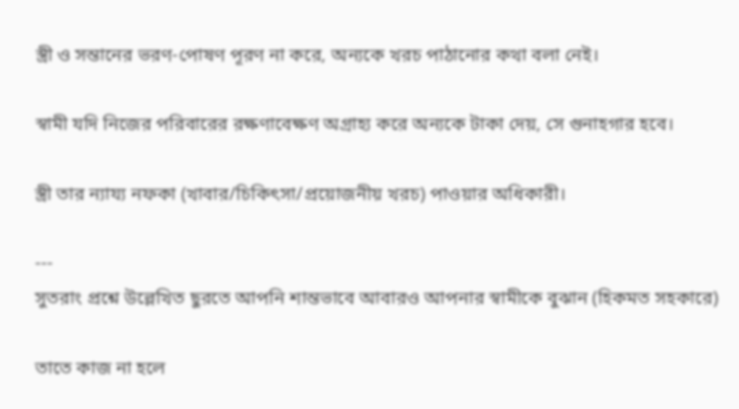স্ত্রী ও সন্তানের ভরণ-পোষণ পূরণ না করে, অন্যকে খরচ পাঠানোর কথা বলা নেই।

স্বামী যদি নিজের পরিবারের রক্ষণাবেক্ষণ অগ্রাহ্য করে অন্যকে টাকা দেয়, সে গুনাহগার হবে।

স্ত্রী তার ন্যায্য নফকা (খাবার/চিকিৎসা/প্রয়োজনীয় খরচ) পাওয়ার অধিকারী।

---
সুতরাং প্রশ্নে উল্লেখিত ছুরতে আপনি শান্তভাবে আবারও আপনার স্বামীকে বুঝান (হিকমত সহকারে)

তাতে কাজ না হলে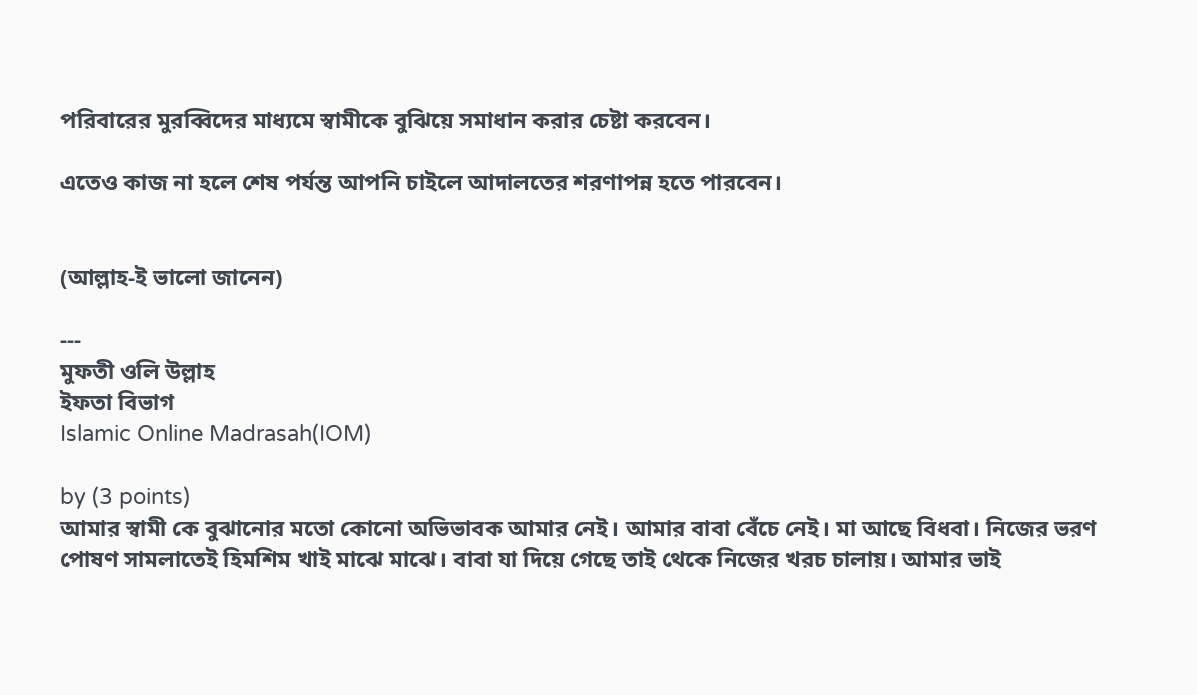পরিবারের মুরব্বিদের মাধ্যমে স্বামীকে বুঝিয়ে সমাধান করার চেষ্টা করবেন।

এতেও কাজ না হলে শেষ পর্যন্ত আপনি চাইলে আদালতের শরণাপন্ন হতে পারবেন।


(আল্লাহ-ই ভালো জানেন)

---
মুফতী ওলি উল্লাহ
ইফতা বিভাগ
Islamic Online Madrasah(IOM)

by (3 points)
আমার স্বামী কে বুঝানোর মতো কোনো অভিভাবক আমার নেই। আমার বাবা বেঁচে নেই। মা আছে বিধবা। নিজের ভরণ পোষণ সামলাতেই হিমশিম খাই মাঝে মাঝে। বাবা যা দিয়ে গেছে তাই থেকে নিজের খরচ চালায়। আমার ভাই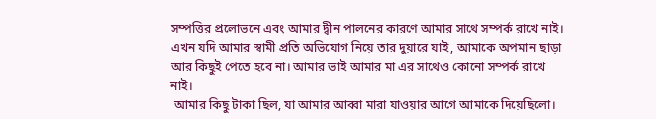সম্পত্তির প্রলোভনে এবং আমার দ্বীন পালনের কারণে আমার সাথে সম্পর্ক রাখে নাই। এখন যদি আমার স্বামী প্রতি অভিযোগ নিয়ে তার দুয়ারে যাই, আমাকে অপমান ছাড়া আর কিছুই পেতে হবে না। আমার ভাই আমার মা এর সাথেও কোনো সম্পর্ক রাখে নাই।
 আমার কিছু টাকা ছিল, যা আমার আব্বা মারা যাওয়ার আগে আমাকে দিয়েছিলো।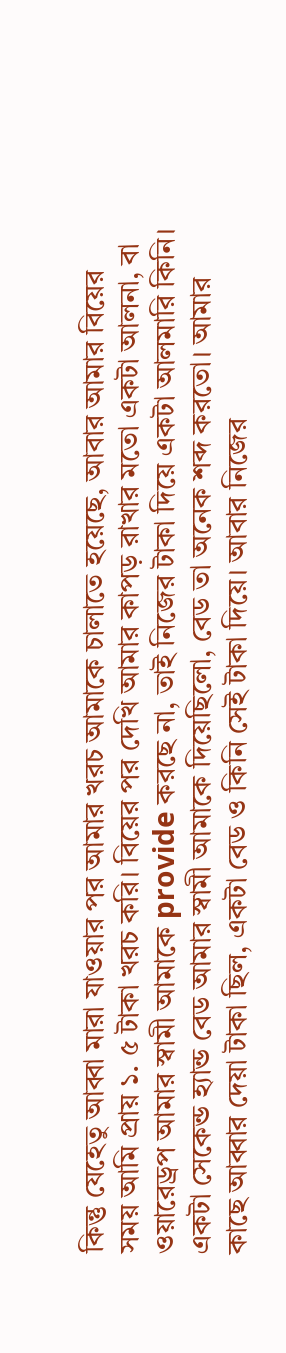কিন্তু যেহেতু আব্বা মারা যাওয়ার পর আমার খরচ আমাকে চালাতে হয়েছে, আবার আমার বিয়ের সময় আমি প্রায় ১. ৫ টাকা খরচ করি। বিয়ের পর দেখি আমার কাপড় রাখার মতো একটা আলনা, বা ওয়ারেড্রপ আমার স্বামী আমাকে provide করছে না, তাই নিজের টাকা দিয়ে একটা আলমারি কিনি। একটা সেকেন্ড হ্যান্ড বেড আমার স্বামী আমাকে দিয়েছিলো, বেড তা অনেক শব্দ করতো। আমার কাছে আব্বার দেয়া টাকা ছিল, একটা বেড ও কিনি সেই টাকা দিয়ে। আবার নিজের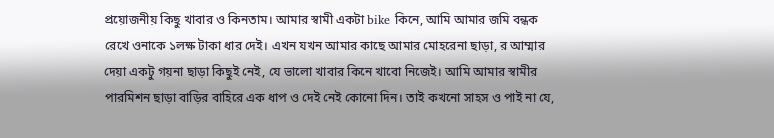প্রয়োজনীয় কিছু খাবার ও কিনতাম। আমার স্বামী একটা bike কিনে, আমি আমার জমি বন্ধক রেখে ওনাকে ১লক্ষ টাকা ধার দেই। এখন যখন আমার কাছে আমার মোহরেনা ছাড়া, র আম্মার দেয়া একটু গয়না ছাড়া কিছুই নেই, যে ভালো খাবার কিনে খাবো নিজেই। আমি আমার স্বামীর পারমিশন ছাড়া বাড়ির বাহিরে এক ধাপ ও দেই নেই কোনো দিন। তাই কখনো সাহস ও পাই না যে,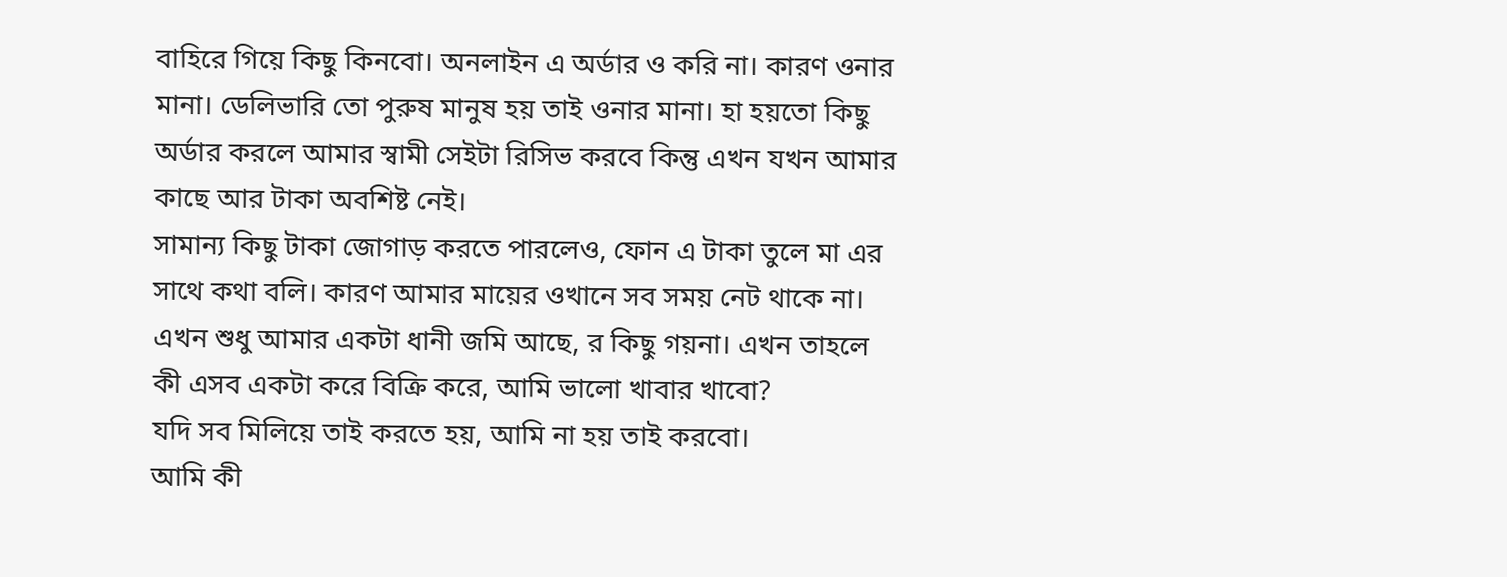বাহিরে গিয়ে কিছু কিনবো। অনলাইন এ অর্ডার ও করি না। কারণ ওনার মানা। ডেলিভারি তো পুরুষ মানুষ হয় তাই ওনার মানা। হা হয়তো কিছু অর্ডার করলে আমার স্বামী সেইটা রিসিভ করবে কিন্তু এখন যখন আমার কাছে আর টাকা অবশিষ্ট নেই।
সামান্য কিছু টাকা জোগাড় করতে পারলেও, ফোন এ টাকা তুলে মা এর সাথে কথা বলি। কারণ আমার মায়ের ওখানে সব সময় নেট থাকে না।
এখন শুধু আমার একটা ধানী জমি আছে, র কিছু গয়না। এখন তাহলে কী এসব একটা করে বিক্রি করে, আমি ভালো খাবার খাবো?
যদি সব মিলিয়ে তাই করতে হয়, আমি না হয় তাই করবো।
আমি কী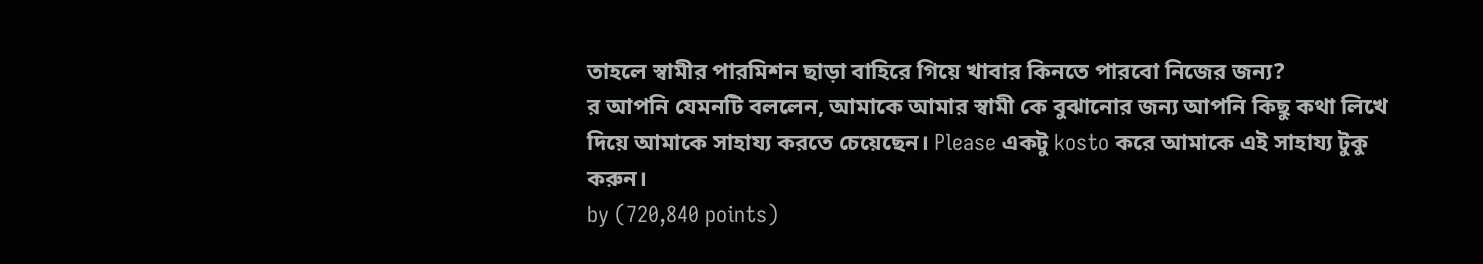তাহলে স্বামীর পারমিশন ছাড়া বাহিরে গিয়ে খাবার কিনতে পারবো নিজের জন্য?
র আপনি যেমনটি বললেন, আমাকে আমার স্বামী কে বুঝানোর জন্য আপনি কিছু কথা লিখে দিয়ে আমাকে সাহায্য করতে চেয়েছেন। Please একটু kosto করে আমাকে এই সাহায্য টুকু করুন।
by (720,840 points)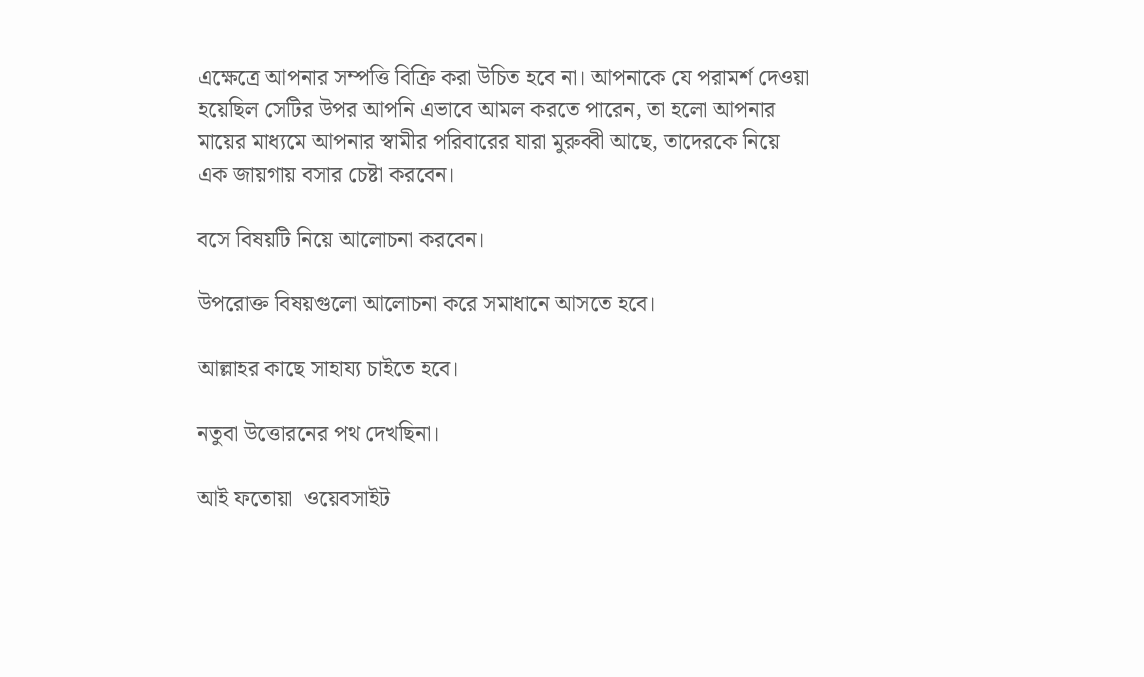এক্ষেত্রে আপনার সম্পত্তি বিক্রি করা উচিত হবে না। আপনাকে যে পরামর্শ দেওয়া হয়েছিল সেটির উপর আপনি এভাবে আমল করতে পারেন, তা হলো আপনার মায়ের মাধ্যমে আপনার স্বামীর পরিবারের যারা মুরুব্বী আছে, তাদেরকে নিয়ে এক জায়গায় বসার চেষ্টা করবেন।

বসে বিষয়টি নিয়ে আলোচনা করবেন।

উপরোক্ত বিষয়গুলো আলোচনা করে সমাধানে আসতে হবে।

আল্লাহর কাছে সাহায্য চাইতে হবে।

নতুবা উত্তোরনের পথ দেখছিনা।

আই ফতোয়া  ওয়েবসাইট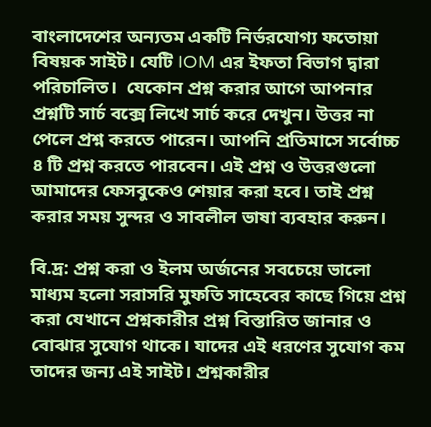বাংলাদেশের অন্যতম একটি নির্ভরযোগ্য ফতোয়া বিষয়ক সাইট। যেটি IOM এর ইফতা বিভাগ দ্বারা পরিচালিত।  যেকোন প্রশ্ন করার আগে আপনার প্রশ্নটি সার্চ বক্সে লিখে সার্চ করে দেখুন। উত্তর না পেলে প্রশ্ন করতে পারেন। আপনি প্রতিমাসে সর্বোচ্চ ৪ টি প্রশ্ন করতে পারবেন। এই প্রশ্ন ও উত্তরগুলো আমাদের ফেসবুকেও শেয়ার করা হবে। তাই প্রশ্ন করার সময় সুন্দর ও সাবলীল ভাষা ব্যবহার করুন।

বি.দ্র: প্রশ্ন করা ও ইলম অর্জনের সবচেয়ে ভালো মাধ্যম হলো সরাসরি মুফতি সাহেবের কাছে গিয়ে প্রশ্ন করা যেখানে প্রশ্নকারীর প্রশ্ন বিস্তারিত জানার ও বোঝার সুযোগ থাকে। যাদের এই ধরণের সুযোগ কম তাদের জন্য এই সাইট। প্রশ্নকারীর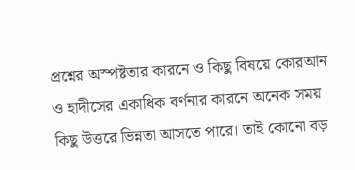প্রশ্নের অস্পষ্টতার কারনে ও কিছু বিষয়ে কোরআন ও হাদীসের একাধিক বর্ণনার কারনে অনেক সময় কিছু উত্তরে ভিন্নতা আসতে পারে। তাই কোনো বড়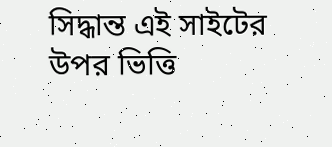সিদ্ধান্ত এই সাইটের উপর ভিত্তি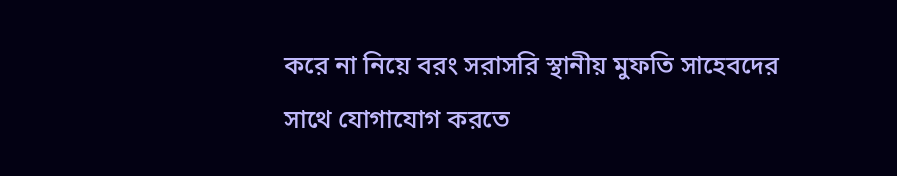করে না নিয়ে বরং সরাসরি স্থানীয় মুফতি সাহেবদের সাথে যোগাযোগ করতে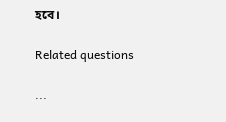হবে।

Related questions

...